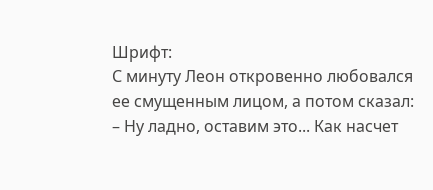Шрифт:
С минуту Леон откровенно любовался ее смущенным лицом, а потом сказал:
– Ну ладно, оставим это... Как насчет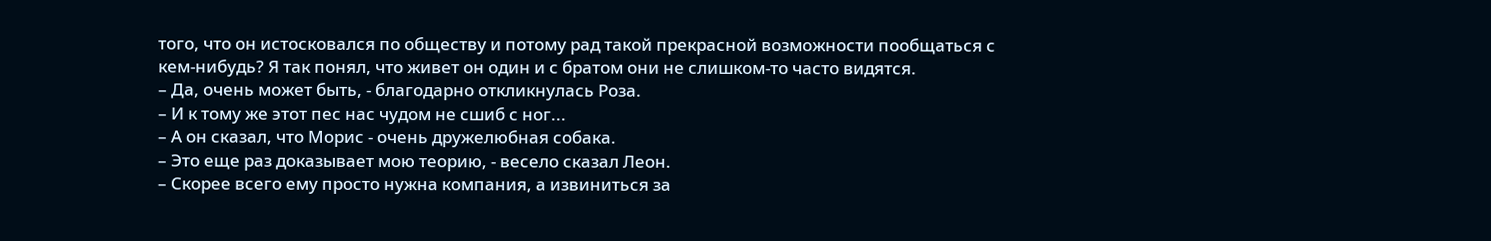того, что он истосковался по обществу и потому рад такой прекрасной возможности пообщаться с кем-нибудь? Я так понял, что живет он один и с братом они не слишком-то часто видятся.
– Да, очень может быть, - благодарно откликнулась Роза.
– И к тому же этот пес нас чудом не сшиб с ног...
– А он сказал, что Морис - очень дружелюбная собака.
– Это еще раз доказывает мою теорию, - весело сказал Леон.
– Скорее всего ему просто нужна компания, а извиниться за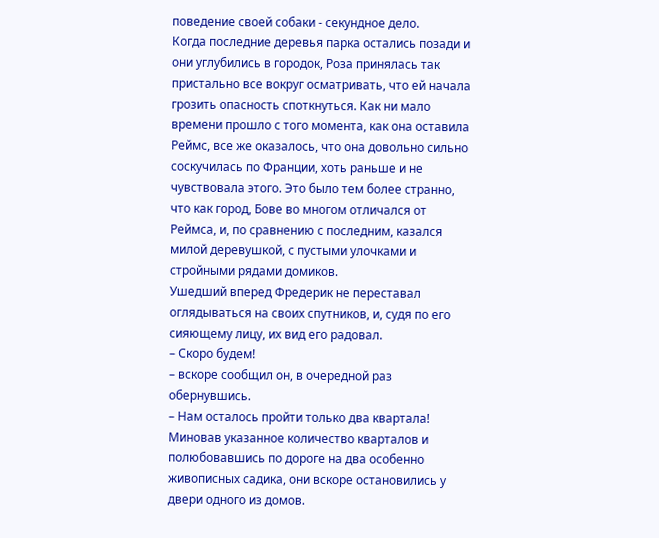поведение своей собаки - секундное дело.
Когда последние деревья парка остались позади и они углубились в городок, Роза принялась так пристально все вокруг осматривать, что ей начала грозить опасность споткнуться. Как ни мало времени прошло с того момента, как она оставила Реймс, все же оказалось, что она довольно сильно соскучилась по Франции, хоть раньше и не чувствовала этого. Это было тем более странно, что как город, Бове во многом отличался от Реймса, и, по сравнению с последним, казался милой деревушкой, с пустыми улочками и стройными рядами домиков.
Ушедший вперед Фредерик не переставал оглядываться на своих спутников, и, судя по его сияющему лицу, их вид его радовал.
– Скоро будем!
– вскоре сообщил он, в очередной раз обернувшись.
– Нам осталось пройти только два квартала!
Миновав указанное количество кварталов и полюбовавшись по дороге на два особенно живописных садика, они вскоре остановились у двери одного из домов.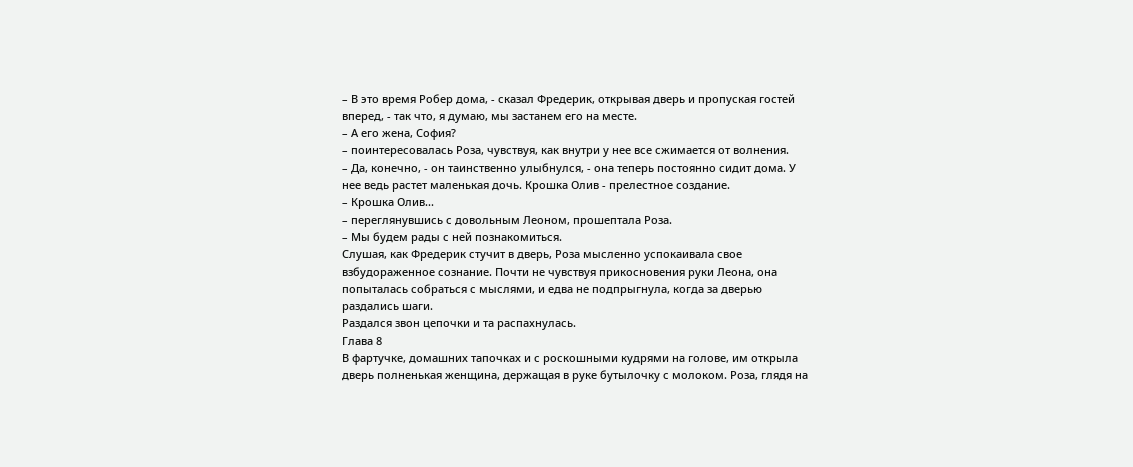– В это время Робер дома, - сказал Фредерик, открывая дверь и пропуская гостей вперед, - так что, я думаю, мы застанем его на месте.
– А его жена, София?
– поинтересовалась Роза, чувствуя, как внутри у нее все сжимается от волнения.
– Да, конечно, - он таинственно улыбнулся, - она теперь постоянно сидит дома. У нее ведь растет маленькая дочь. Крошка Олив - прелестное создание.
– Крошка Олив...
– переглянувшись с довольным Леоном, прошептала Роза.
– Мы будем рады с ней познакомиться.
Слушая, как Фредерик стучит в дверь, Роза мысленно успокаивала свое взбудораженное сознание. Почти не чувствуя прикосновения руки Леона, она попыталась собраться с мыслями, и едва не подпрыгнула, когда за дверью раздались шаги.
Раздался звон цепочки и та распахнулась.
Глава 8
В фартучке, домашних тапочках и с роскошными кудрями на голове, им открыла дверь полненькая женщина, держащая в руке бутылочку с молоком. Роза, глядя на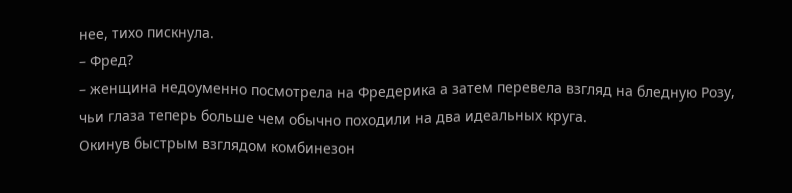нее, тихо пискнула.
– Фред?
– женщина недоуменно посмотрела на Фредерика а затем перевела взгляд на бледную Розу, чьи глаза теперь больше чем обычно походили на два идеальных круга.
Окинув быстрым взглядом комбинезон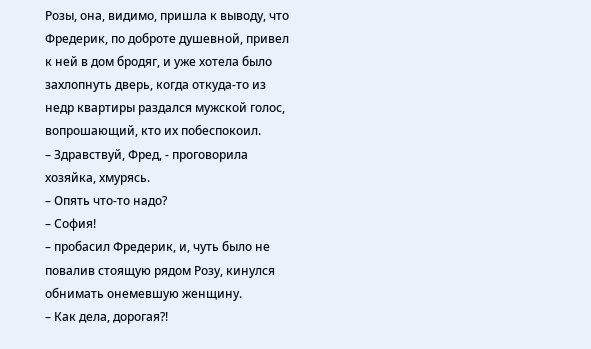Розы, она, видимо, пришла к выводу, что Фредерик, по доброте душевной, привел к ней в дом бродяг, и уже хотела было захлопнуть дверь, когда откуда-то из недр квартиры раздался мужской голос, вопрошающий, кто их побеспокоил.
– Здравствуй, Фред, - проговорила хозяйка, хмурясь.
– Опять что-то надо?
– София!
– пробасил Фредерик, и, чуть было не повалив стоящую рядом Розу, кинулся обнимать онемевшую женщину.
– Как дела, дорогая?!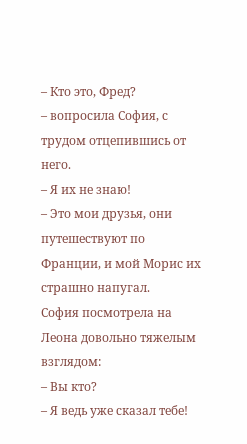– Кто это, Фред?
– вопросила София, с трудом отцепившись от него.
– Я их не знаю!
– Это мои друзья, они путешествуют по Франции, и мой Морис их страшно напугал.
София посмотрела на Леона довольно тяжелым взглядом:
– Вы кто?
– Я ведь уже сказал тебе!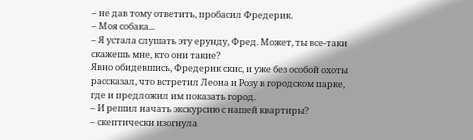– не дав тому ответить, пробасил Фредерик.
– Моя собака...
– Я устала слушать эту ерунду, Фред. Может, ты все-таки скажешь мне, кто они такие?
Явно обидевшись, Фредерик скис, и уже без особой охоты рассказал, что встретил Леона и Розу в городском парке, где и предложил им показать город.
– И решил начать экскурсию с нашей квартиры?
– скептически изогнула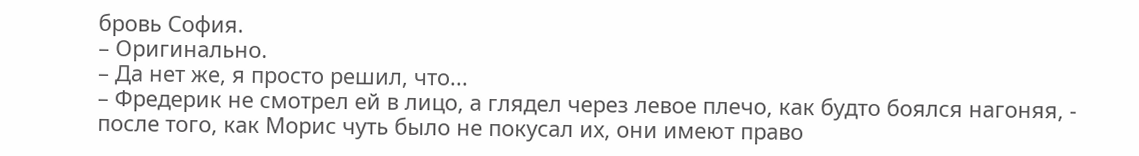бровь София.
– Оригинально.
– Да нет же, я просто решил, что...
– Фредерик не смотрел ей в лицо, а глядел через левое плечо, как будто боялся нагоняя, - после того, как Морис чуть было не покусал их, они имеют право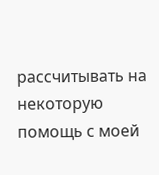рассчитывать на некоторую помощь с моей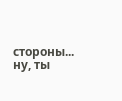стороны... ну, ты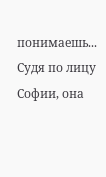понимаешь...
Судя по лицу Софии, она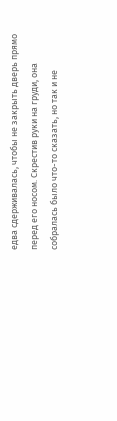едва сдерживалась, чтобы не закрыть дверь прямо перед его носом. Скрестив руки на груди, она собралась было что-то сказать, но так и не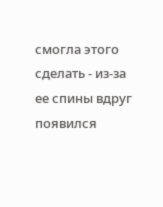смогла этого сделать - из-за ее спины вдруг появился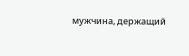мужчина, держащий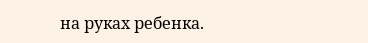на руках ребенка.